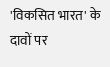'विकसित भारत' के दावों पर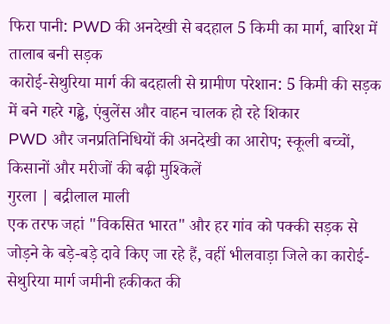फिरा पानी: PWD की अनदेखी से बदहाल 5 किमी का मार्ग, बारिश में तालाब बनी सड़क
कारोई-सेथुरिया मार्ग की बदहाली से ग्रामीण परेशान: 5 किमी की सड़क में बने गहरे गड्ढे, एंबुलेंस और वाहन चालक हो रहे शिकार
PWD और जनप्रतिनिधियों की अनदेखी का आरोप; स्कूली बच्चों, किसानों और मरीजों की बढ़ी मुश्किलें
गुरला | बद्रीलाल माली
एक तरफ जहां "विकसित भारत" और हर गांव को पक्की सड़क से जोड़ने के बड़े-बड़े दावे किए जा रहे हैं, वहीं भीलवाड़ा जिले का कारोई-सेथुरिया मार्ग जमीनी हकीकत की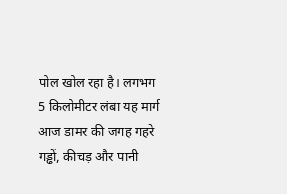पोल खोल रहा है। लगभग 5 किलोमीटर लंबा यह मार्ग आज डामर की जगह गहरे गड्ढों, कीचड़ और पानी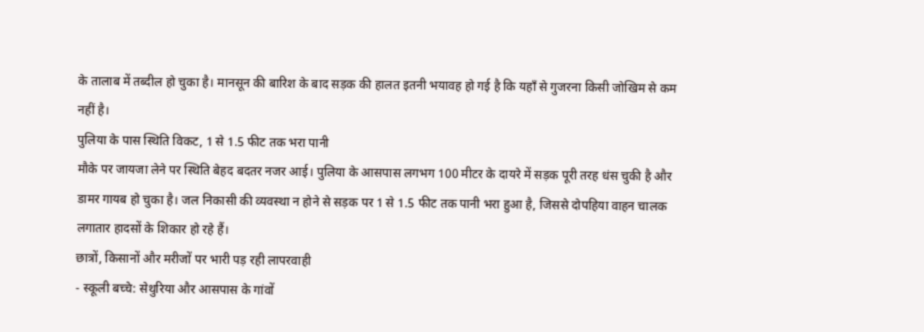के तालाब में तब्दील हो चुका है। मानसून की बारिश के बाद सड़क की हालत इतनी भयावह हो गई है कि यहाँ से गुजरना किसी जोखिम से कम नहीं है।
पुलिया के पास स्थिति विकट, 1 से 1.5 फीट तक भरा पानी
मौके पर जायजा लेने पर स्थिति बेहद बदतर नजर आई। पुलिया के आसपास लगभग 100 मीटर के दायरे में सड़क पूरी तरह धंस चुकी है और डामर गायब हो चुका है। जल निकासी की व्यवस्था न होने से सड़क पर 1 से 1.5 फीट तक पानी भरा हुआ है, जिससे दोपहिया वाहन चालक लगातार हादसों के शिकार हो रहे हैं।
छात्रों, किसानों और मरीजों पर भारी पड़ रही लापरवाही
- स्कूली बच्चे: सेथुरिया और आसपास के गांवों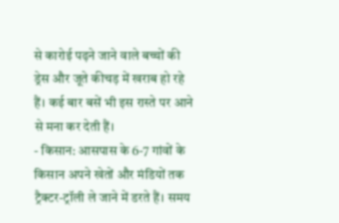से कारोई पढ़ने जाने वाले बच्चों की ड्रेस और जूते कीचड़ में खराब हो रहे हैं। कई बार बसें भी इस रास्ते पर आने से मना कर देती हैं।
- किसान: आसपास के 6-7 गांवों के किसान अपने खेतों और मंडियों तक ट्रैक्टर-ट्रॉली ले जाने में डरते हैं। समय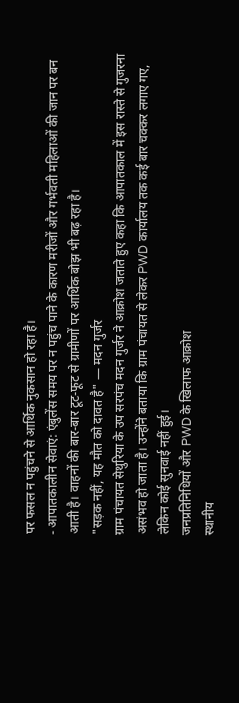पर फसल न पहुंचने से आर्थिक नुकसान हो रहा है।
- आपातकालीन सेवाएं: एंबुलेंस समय पर न पहुंच पाने के कारण मरीजों और गर्भवती महिलाओं की जान पर बन आती है। वाहनों की बार-बार टूट-फूट से ग्रामीणों पर आर्थिक बोझ भी बढ़ रहा है।
"सड़क नहीं, यह मौत को दावत है" — मदन गुर्जर
ग्राम पंचायत सेथुरिया के उप सरपंच मदन गुर्जर ने आक्रोश जताते हुए कहा कि आपातकाल में इस रास्ते से गुजरना असंभव हो जाता है। उन्होंने बताया कि ग्राम पंचायत से लेकर PWD कार्यालय तक कई बार चक्कर लगाए गए, लेकिन कोई सुनवाई नहीं हुई।
जनप्रतिनिधियों और PWD के खिलाफ आक्रोश
स्थानीय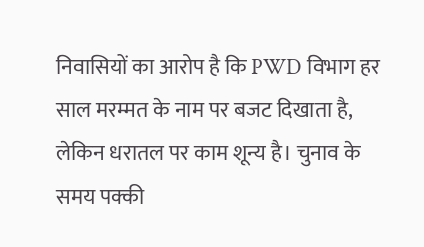निवासियों का आरोप है कि PWD विभाग हर साल मरम्मत के नाम पर बजट दिखाता है, लेकिन धरातल पर काम शून्य है। चुनाव के समय पक्की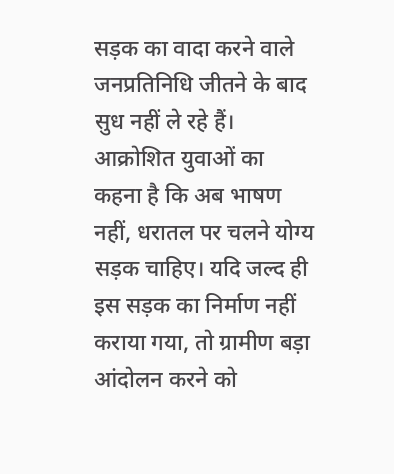सड़क का वादा करने वाले जनप्रतिनिधि जीतने के बाद सुध नहीं ले रहे हैं। आक्रोशित युवाओं का कहना है कि अब भाषण नहीं, धरातल पर चलने योग्य सड़क चाहिए। यदि जल्द ही इस सड़क का निर्माण नहीं कराया गया, तो ग्रामीण बड़ा आंदोलन करने को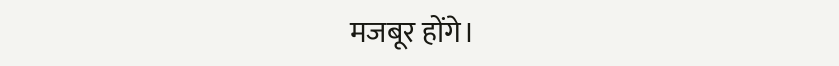मजबूर होंगे।